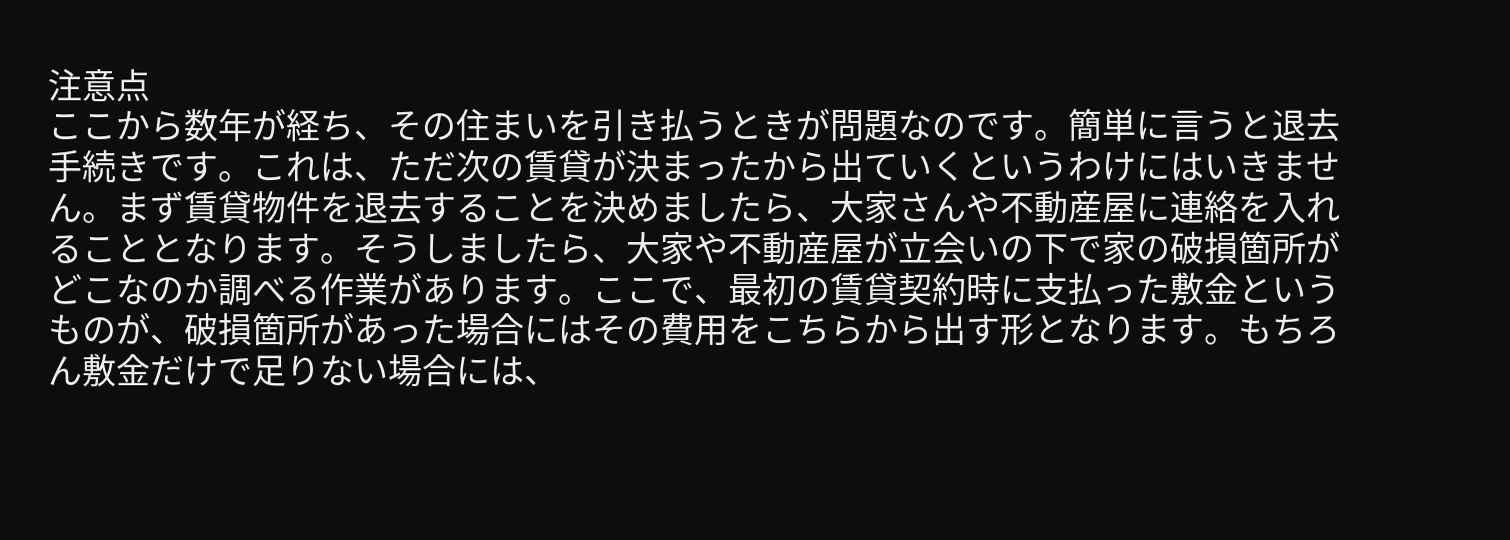注意点
ここから数年が経ち、その住まいを引き払うときが問題なのです。簡単に言うと退去手続きです。これは、ただ次の賃貸が決まったから出ていくというわけにはいきません。まず賃貸物件を退去することを決めましたら、大家さんや不動産屋に連絡を入れることとなります。そうしましたら、大家や不動産屋が立会いの下で家の破損箇所がどこなのか調べる作業があります。ここで、最初の賃貸契約時に支払った敷金というものが、破損箇所があった場合にはその費用をこちらから出す形となります。もちろん敷金だけで足りない場合には、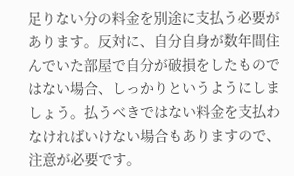足りない分の料金を別途に支払う必要があります。反対に、自分自身が数年間住んでいた部屋で自分が破損をしたものではない場合、しっかりというようにしましょう。払うべきではない料金を支払わなければいけない場合もありますので、注意が必要です。